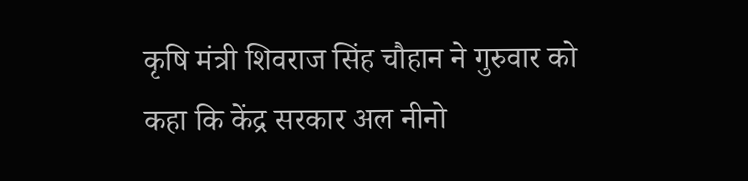कृषि मंत्री शिवराज सिंह चौहान ने गुरुवार को कहा कि केंद्र सरकार अल नीनो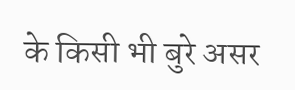के किसी भी बुरे असर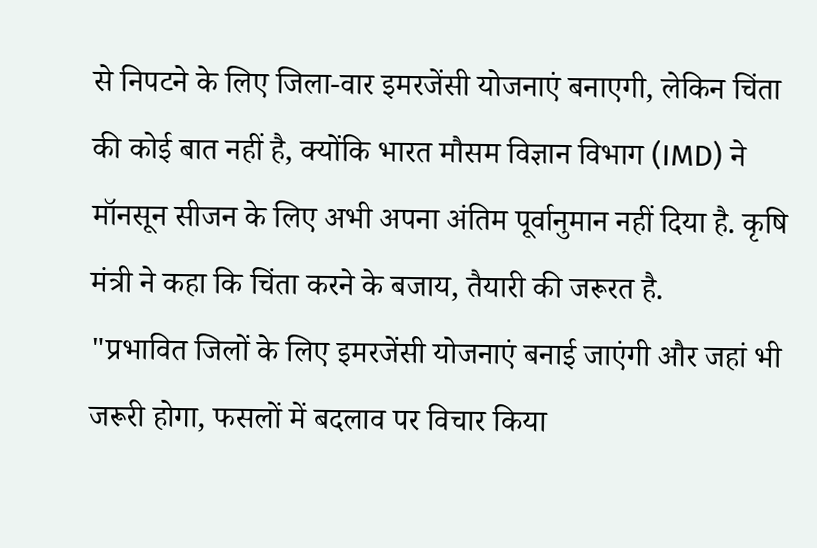से निपटने के लिए जिला-वार इमरजेंसी योजनाएं बनाएगी, लेकिन चिंता की कोई बात नहीं है, क्योंकि भारत मौसम विज्ञान विभाग (IMD) ने मॉनसून सीजन के लिए अभी अपना अंतिम पूर्वानुमान नहीं दिया है. कृषि मंत्री ने कहा कि चिंता करने के बजाय, तैयारी की जरूरत है.
"प्रभावित जिलों के लिए इमरजेंसी योजनाएं बनाई जाएंगी और जहां भी जरूरी होगा, फसलों में बदलाव पर विचार किया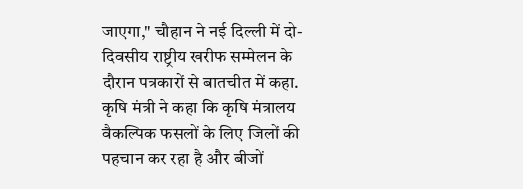जाएगा," चौहान ने नई दिल्ली में दो-दिवसीय राष्ट्रीय खरीफ सम्मेलन के दौरान पत्रकारों से बातचीत में कहा.
कृषि मंत्री ने कहा कि कृषि मंत्रालय वैकल्पिक फसलों के लिए जिलों की पहचान कर रहा है और बीजों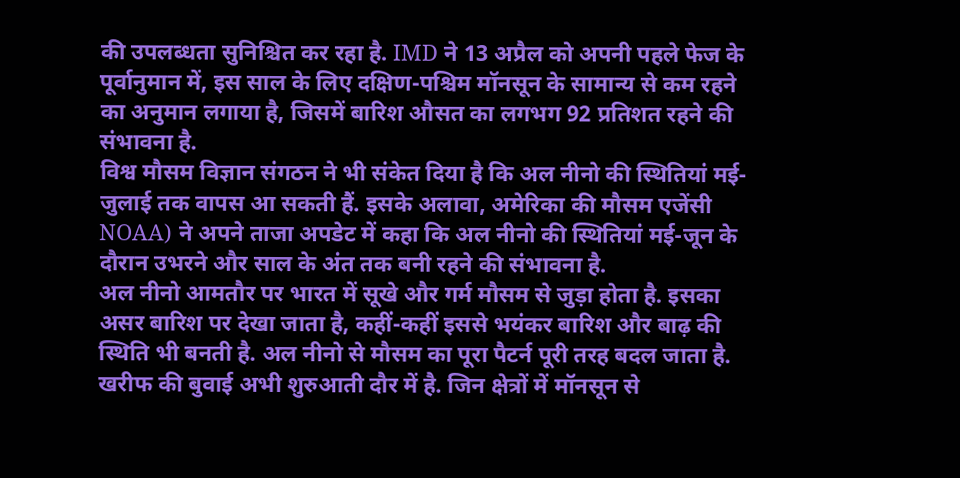की उपलब्धता सुनिश्चित कर रहा है. IMD ने 13 अप्रैल को अपनी पहले फेज के पूर्वानुमान में, इस साल के लिए दक्षिण-पश्चिम मॉनसून के सामान्य से कम रहने का अनुमान लगाया है, जिसमें बारिश औसत का लगभग 92 प्रतिशत रहने की संभावना है.
विश्व मौसम विज्ञान संगठन ने भी संकेत दिया है कि अल नीनो की स्थितियां मई-जुलाई तक वापस आ सकती हैं. इसके अलावा, अमेरिका की मौसम एजेंसी NOAA) ने अपने ताजा अपडेट में कहा कि अल नीनो की स्थितियां मई-जून के दौरान उभरने और साल के अंत तक बनी रहने की संभावना है.
अल नीनो आमतौर पर भारत में सूखे और गर्म मौसम से जुड़ा होता है. इसका असर बारिश पर देखा जाता है, कहीं-कहीं इससे भयंकर बारिश और बाढ़ की स्थिति भी बनती है. अल नीनो से मौसम का पूरा पैटर्न पूरी तरह बदल जाता है.
खरीफ की बुवाई अभी शुरुआती दौर में है. जिन क्षेत्रों में मॉनसून से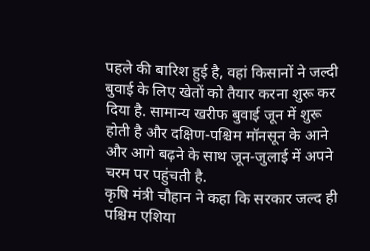पहले की बारिश हुई है, वहां किसानों ने जल्दी बुवाई के लिए खेतों को तैयार करना शुरू कर दिया है. सामान्य खरीफ बुवाई जून में शुरू होती है और दक्षिण-पश्चिम मॉनसून के आने और आगे बढ़ने के साथ जून-जुलाई में अपने चरम पर पहुंचती है.
कृषि मंत्री चौहान ने कहा कि सरकार जल्द ही पश्चिम एशिया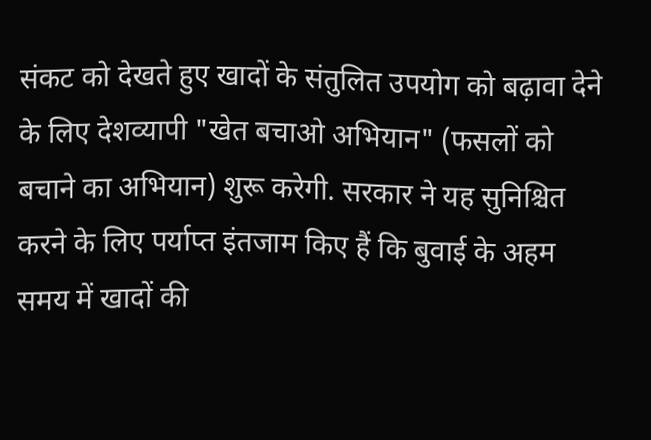संकट को देखते हुए खादों के संतुलित उपयोग को बढ़ावा देने के लिए देशव्यापी "खेत बचाओ अभियान" (फसलों को बचाने का अभियान) शुरू करेगी. सरकार ने यह सुनिश्चित करने के लिए पर्याप्त इंतजाम किए हैं कि बुवाई के अहम समय में खादों की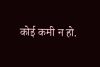कोई कमी न हो.